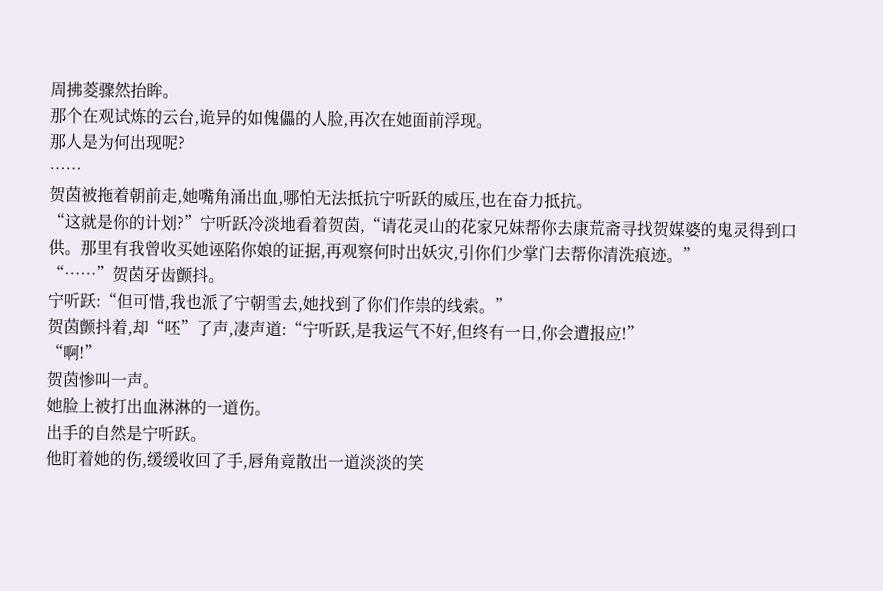周拂菱骤然抬眸。
那个在观试炼的云台,诡异的如傀儡的人脸,再次在她面前浮现。
那人是为何出现呢?
……
贺茵被拖着朝前走,她嘴角涌出血,哪怕无法抵抗宁听跃的威压,也在奋力抵抗。
“这就是你的计划?”宁听跃冷淡地看着贺茵,“请花灵山的花家兄妹帮你去康荒斋寻找贺媒婆的鬼灵得到口供。那里有我曾收买她诬陷你娘的证据,再观察何时出妖灾,引你们少掌门去帮你清洗痕迹。”
“……”贺茵牙齿颤抖。
宁听跃:“但可惜,我也派了宁朝雪去,她找到了你们作祟的线索。”
贺茵颤抖着,却“呸”了声,凄声道:“宁听跃,是我运气不好,但终有一日,你会遭报应!”
“啊!”
贺茵惨叫一声。
她脸上被打出血淋淋的一道伤。
出手的自然是宁听跃。
他盯着她的伤,缓缓收回了手,唇角竟散出一道淡淡的笑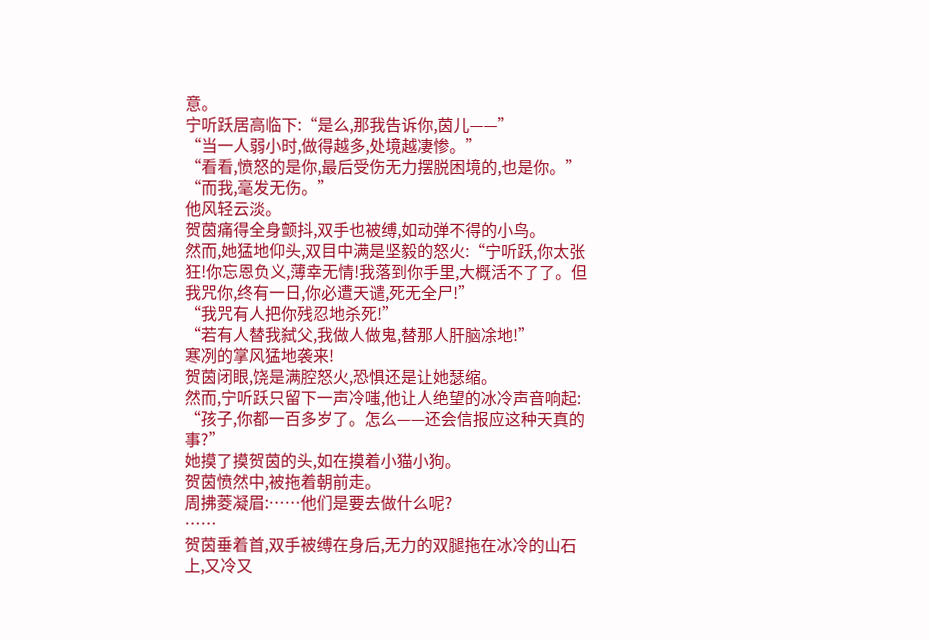意。
宁听跃居高临下:“是么,那我告诉你,茵儿——”
“当一人弱小时,做得越多,处境越凄惨。”
“看看,愤怒的是你,最后受伤无力摆脱困境的,也是你。”
“而我,毫发无伤。”
他风轻云淡。
贺茵痛得全身颤抖,双手也被缚,如动弹不得的小鸟。
然而,她猛地仰头,双目中满是坚毅的怒火:“宁听跃,你太张狂!你忘恩负义,薄幸无情!我落到你手里,大概活不了了。但我咒你,终有一日,你必遭天谴,死无全尸!”
“我咒有人把你残忍地杀死!”
“若有人替我弑父,我做人做鬼,替那人肝脑凃地!”
寒冽的掌风猛地袭来!
贺茵闭眼,饶是满腔怒火,恐惧还是让她瑟缩。
然而,宁听跃只留下一声冷嗤,他让人绝望的冰冷声音响起:
“孩子,你都一百多岁了。怎么——还会信报应这种天真的事?”
她摸了摸贺茵的头,如在摸着小猫小狗。
贺茵愤然中,被拖着朝前走。
周拂菱凝眉:……他们是要去做什么呢?
……
贺茵垂着首,双手被缚在身后,无力的双腿拖在冰冷的山石上,又冷又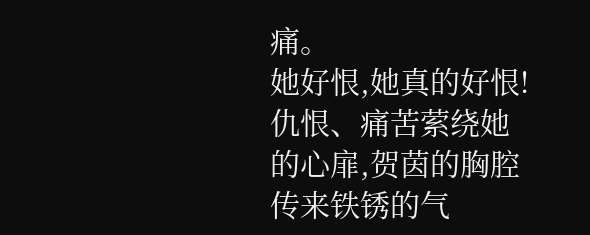痛。
她好恨,她真的好恨!
仇恨、痛苦萦绕她的心扉,贺茵的胸腔传来铁锈的气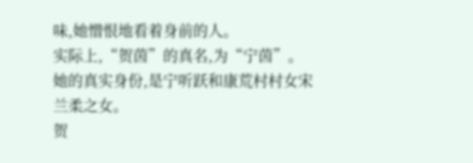味,她憎恨地看着身前的人。
实际上,“贺茵”的真名,为“宁茵”。
她的真实身份,是宁听跃和康荒村村女宋兰柔之女。
贺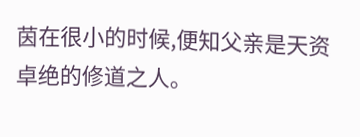茵在很小的时候,便知父亲是天资卓绝的修道之人。